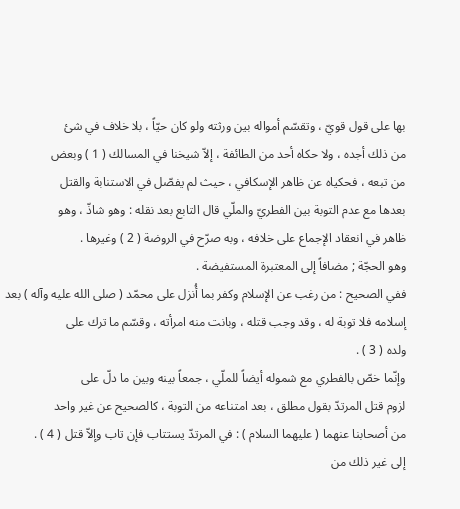بها على قول قويّ ، وتقسّم أمواله بين ورثته ولو كان حيّاً ، بلا خلاف في شئ
من ذلك أجده ، ولا حكاه أحد من الطائفة ، إلاّ شيخنا في المسالك ( 1 ) وبعض
من تبعه ، فحكياه عن ظاهر الإسكافي ، حيث لم يفصّل في الاستنابة والقتل
بعدها مع عدم التوبة بين الفطريّ والملّي قال التابع بعد نقله : وهو شاذّ ، وهو
ظاهر في انعقاد الإجماع على خلافه ، وبه صرّح في الروضة ( 2 ) وغيرها .
وهو الحجّة ; مضافاً إلى المعتبرة المستفيضة .
ففي الصحيح : من رغب عن الإسلام وكفر بما أُنزل على محمّد ( صلى الله عليه وآله ) بعد
إسلامه فلا توبة له ، وقد وجب قتله ، وبانت منه امرأته ، وقسّم ما ترك على
ولده ( 3 ) .
وإنّما خصّ بالفطري مع شموله أيضاً للملّي ، جمعاً بينه وبين ما دلّ على
لزوم قتل المرتدّ بقول مطلق ، بعد امتناعه من التوبة ، كالصحيح عن غير واحد
من أصحابنا عنهما ( عليهما السلام ) : في المرتدّ يستتاب فإن تاب وإلاّ قتل ( 4 ) .
إلى غير ذلك من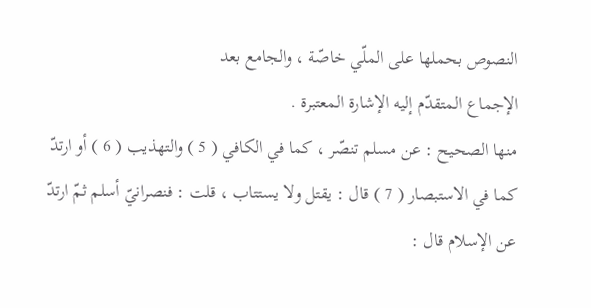النصوص بحملها على الملّي خاصّة ، والجامع بعد
الإجماع المتقدّم إليه الإشارة المعتبرة .
منها الصحيح : عن مسلم تنصّر ، كما في الكافي ( 5 ) والتهذيب ( 6 ) أو ارتدّ
كما في الاستبصار ( 7 ) قال : يقتل ولا يستتاب ، قلت : فنصرانيّ أسلم ثمّ ارتدّ
عن الإسلام قال :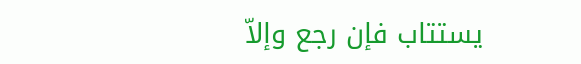يستتاب فإن رجع وإلاّ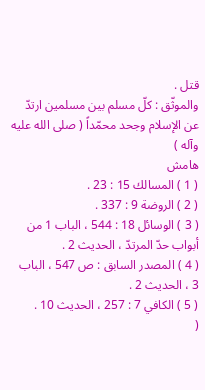قتل .
والموثّق : كلّ مسلم بين مسلمين ارتدّ عن الإسلام وجحد محمّداً ( صلى الله عليه وآله )
هامش
( 1 ) المسالك 15 : 23 .
( 2 ) الروضة 9 : 337 .
( 3 ) الوسائل 18 : 544 ، الباب 1 من أبواب حدّ المرتدّ ، الحديث 2 .
( 4 ) المصدر السابق : ص 547 ، الباب 3 ، الحديث 2 .
( 5 ) الكافي 7 : 257 ، الحديث 10 .
(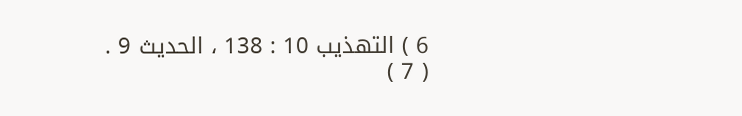6 ) التهذيب 10 : 138 ، الحديث 9 .
( 7 )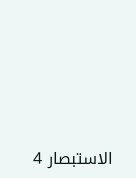الاستبصار 4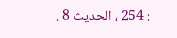: 254 ، الحديث 8 .